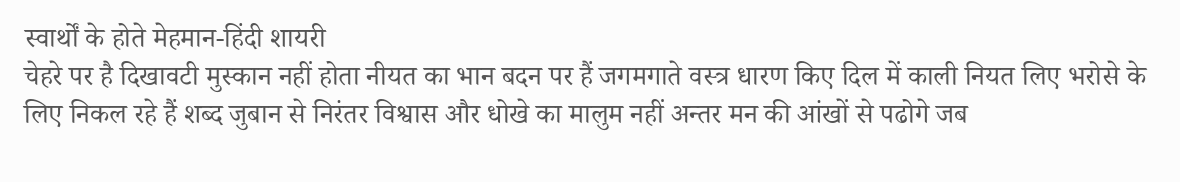स्वार्थों के होते मेहमान-हिंदी शायरी
चेहरे पर है दिखावटी मुस्कान नहीं होता नीयत का भान बदन पर हैं जगमगाते वस्त्र धारण किए दिल में काली नियत लिए भरोसे के लिए निकल रहे हैं शब्द जुबान से निरंतर विश्वास और धोखे का मालुम नहीं अन्तर मन की आंखों से पढोगे जब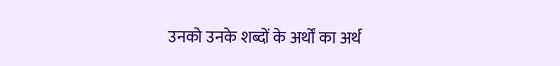उनको उनके शब्दों के अर्थों का अर्थ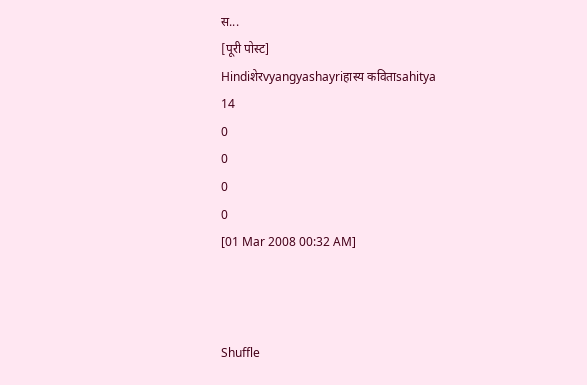स...
[पूरी पोस्ट]
Hindiशेरvyangyashayriहास्य कविताsahitya
14
0
0
0
0
[01 Mar 2008 00:32 AM]



Shuffle